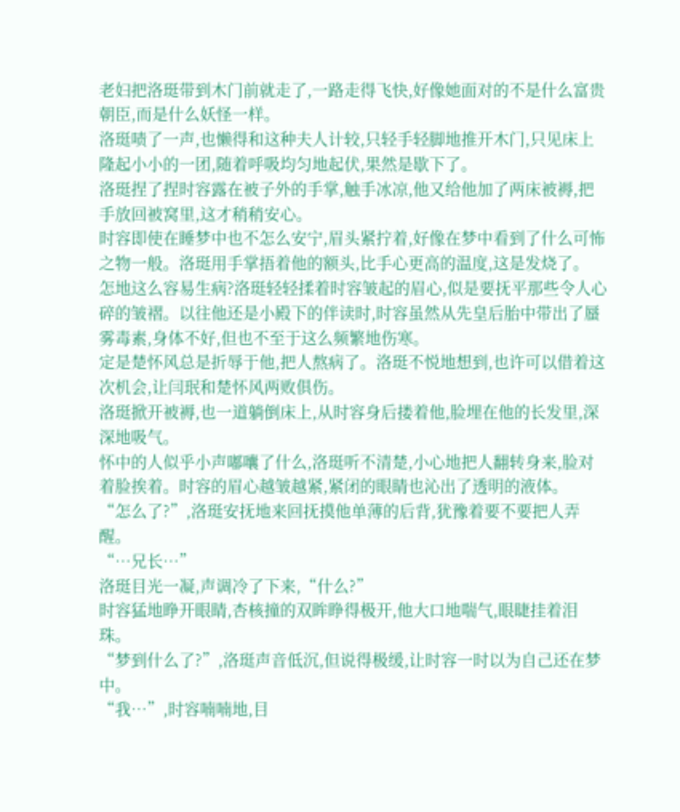老妇把洛珽带到木门前就走了,一路走得飞快,好像她面对的不是什么富贵朝臣,而是什么妖怪一样。
洛珽啧了一声,也懒得和这种夫人计较,只轻手轻脚地推开木门,只见床上隆起小小的一团,随着呼吸均匀地起伏,果然是歇下了。
洛珽捏了捏时容露在被子外的手掌,触手冰凉,他又给他加了两床被褥,把手放回被窝里,这才稍稍安心。
时容即使在睡梦中也不怎么安宁,眉头紧拧着,好像在梦中看到了什么可怖之物一般。洛珽用手掌捂着他的额头,比手心更高的温度,这是发烧了。
怎地这么容易生病?洛珽轻轻揉着时容皱起的眉心,似是要抚平那些令人心碎的皱褶。以往他还是小殿下的伴读时,时容虽然从先皇后胎中带出了蜃雾毒素,身体不好,但也不至于这么频繁地伤寒。
定是楚怀风总是折辱于他,把人熬病了。洛珽不悦地想到,也许可以借着这次机会,让闫珉和楚怀风两败俱伤。
洛珽掀开被褥,也一道躺倒床上,从时容身后搂着他,脸埋在他的长发里,深深地吸气。
怀中的人似乎小声嘟囔了什么,洛珽听不清楚,小心地把人翻转身来,脸对着脸挨着。时容的眉心越皱越紧,紧闭的眼睛也沁出了透明的液体。
“怎么了?”,洛珽安抚地来回抚摸他单薄的后背,犹豫着要不要把人弄醒。
“…兄长…”
洛珽目光一凝,声调冷了下来,“什么?”
时容猛地睁开眼睛,杏核撞的双眸睁得极开,他大口地喘气,眼睫挂着泪珠。
“梦到什么了?”,洛珽声音低沉,但说得极缓,让时容一时以为自己还在梦中。
“我…”,时容喃喃地,目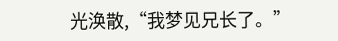光涣散,“我梦见兄长了。”